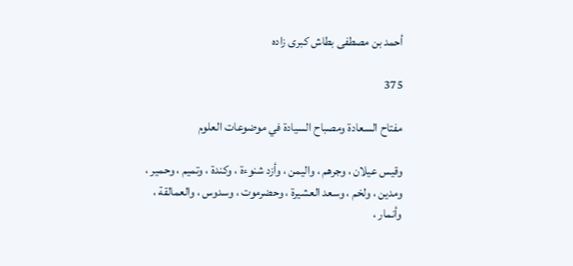أحمد بن مصطفى بطاش كبرى زاده

375

مفتاح السعادة ومصباح السيادة في موضوعات العلوم

وقيس عيلان ، وجرهم ، واليمن ، وأزد شنوءة ، وكندة ، وتميم ، وحمير ، ومدين ، ولخم ، وسعد العشيرة ، وحضرموت ، وسدوس ، والعمالقة ، وأنمار ،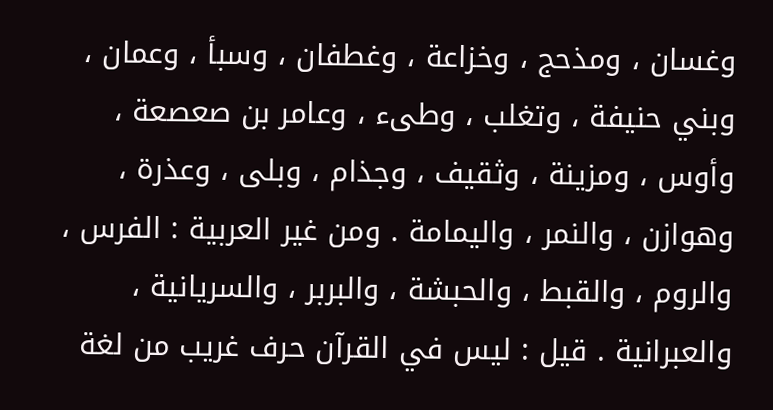وغسان ، ومذحج ، وخزاعة ، وغطفان ، وسبأ ، وعمان ، وبني حنيفة ، وتغلب ، وطىء ، وعامر بن صعصعة ، وأوس ، ومزينة ، وثقيف ، وجذام ، وبلى ، وعذرة ، وهوازن ، والنمر ، واليمامة . ومن غير العربية : الفرس ، والروم ، والقبط ، والحبشة ، والبربر ، والسريانية ، والعبرانية . قيل : ليس في القرآن حرف غريب من لغة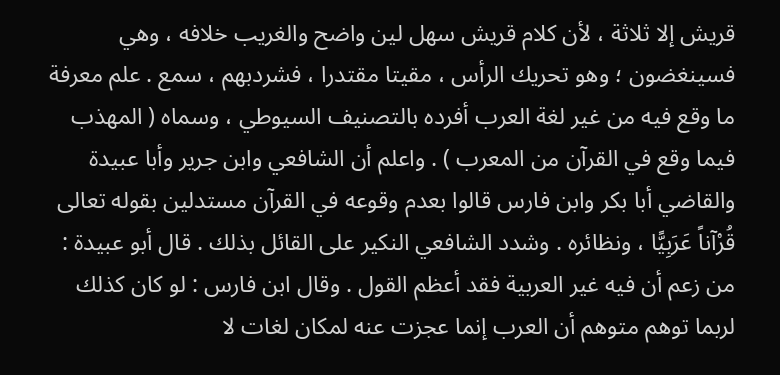قريش إلا ثلاثة ، لأن كلام قريش سهل لين واضح والغريب خلافه ، وهي فسينغضون ؛ وهو تحريك الرأس ، مقيتا مقتدرا ، فشردبهم ، سمع . علم معرفة ما وقع فيه من غير لغة العرب أفرده بالتصنيف السيوطي ، وسماه ( المهذب فيما وقع في القرآن من المعرب ) . واعلم أن الشافعي وابن جرير وأبا عبيدة والقاضي أبا بكر وابن فارس قالوا بعدم وقوعه في القرآن مستدلين بقوله تعالى قُرْآناً عَرَبِيًّا ، ونظائره . وشدد الشافعي النكير على القائل بذلك . قال أبو عبيدة : من زعم أن فيه غير العربية فقد أعظم القول . وقال ابن فارس : لو كان كذلك لربما توهم متوهم أن العرب إنما عجزت عنه لمكان لغات لا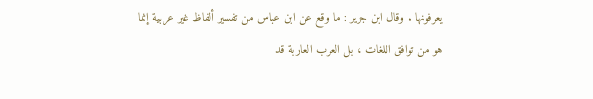يعرفونها . وقال ابن جرير : ما وقع عن ابن عباس من تفسير ألفاظ غير عربية إنما هو من توافق اللغات ، بل العرب العاربة قد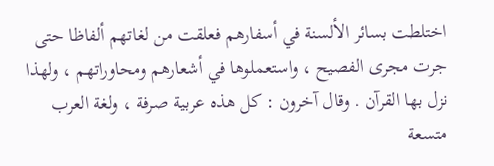اختلطت بسائر الألسنة في أسفارهم فعلقت من لغاتهم ألفاظا حتى جرت مجرى الفصيح ، واستعملوها في أشعارهم ومحاوراتهم ، ولهذا نزل بها القرآن . وقال آخرون : كل هذه عربية صرفة ، ولغة العرب متسعة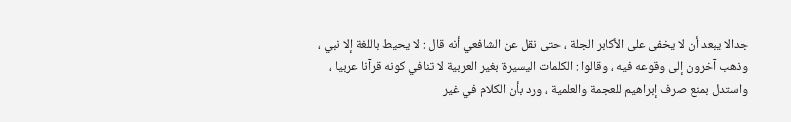جدالا يبعد أن لا يخفى على الأكابر الجلة ، حتى نقل عن الشافعي أنه قال : لا يحيط باللغة إلا نبي ، وذهب آخرون إلى وقوعه فيه ، وقالوا : الكلمات اليسيرة بغير العربية لا تنافي كونه قرآنا عربيا ، واستدل بمنع صرف إبراهيم للعجمة والعلمية ، ورد بأن الكلام في غير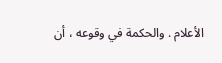الأعلام . والحكمة في وقوعه ، أن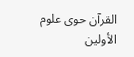القرآن حوى علوم الأولين